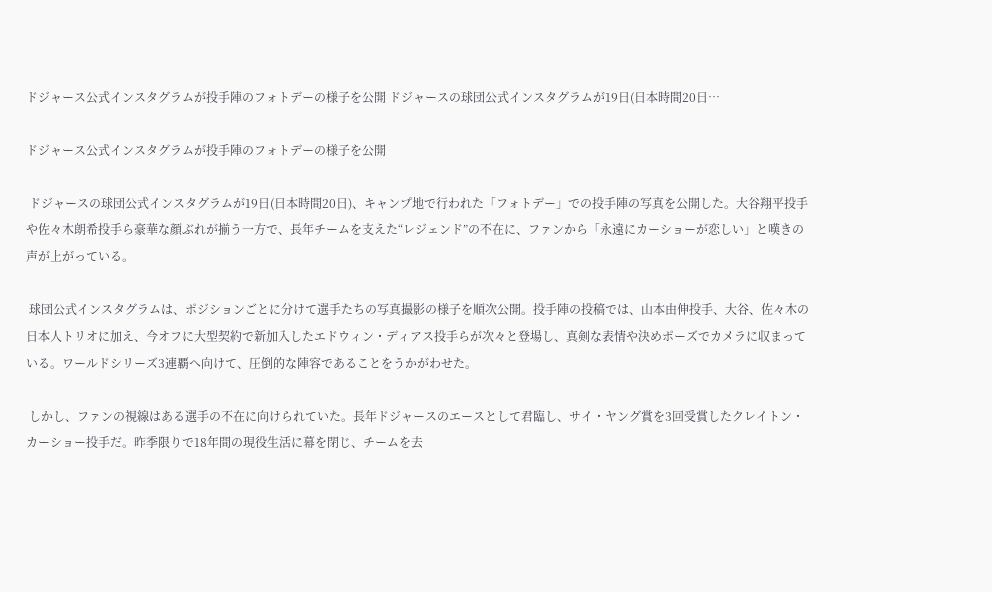ドジャース公式インスタグラムが投手陣のフォトデーの様子を公開 ドジャースの球団公式インスタグラムが19日(日本時間20日…

ドジャース公式インスタグラムが投手陣のフォトデーの様子を公開

 ドジャースの球団公式インスタグラムが19日(日本時間20日)、キャンプ地で行われた「フォトデー」での投手陣の写真を公開した。大谷翔平投手や佐々木朗希投手ら豪華な顔ぶれが揃う一方で、長年チームを支えた“レジェンド”の不在に、ファンから「永遠にカーショーが恋しい」と嘆きの声が上がっている。

 球団公式インスタグラムは、ポジションごとに分けて選手たちの写真撮影の様子を順次公開。投手陣の投稿では、山本由伸投手、大谷、佐々木の日本人トリオに加え、今オフに大型契約で新加入したエドウィン・ディアス投手らが次々と登場し、真剣な表情や決めポーズでカメラに収まっている。ワールドシリーズ3連覇へ向けて、圧倒的な陣容であることをうかがわせた。

 しかし、ファンの視線はある選手の不在に向けられていた。長年ドジャースのエースとして君臨し、サイ・ヤング賞を3回受賞したクレイトン・カーショー投手だ。昨季限りで18年間の現役生活に幕を閉じ、チームを去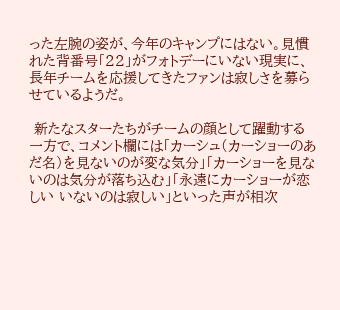った左腕の姿が、今年のキャンプにはない。見慣れた背番号「22」がフォトデーにいない現実に、長年チームを応援してきたファンは寂しさを募らせているようだ。

 新たなスターたちがチームの顔として躍動する一方で、コメント欄には「カーシュ(カーショーのあだ名)を見ないのが変な気分」「カーショーを見ないのは気分が落ち込む」「永遠にカーショーが恋しい いないのは寂しい」といった声が相次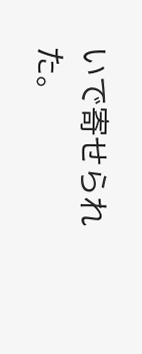いで寄せられた。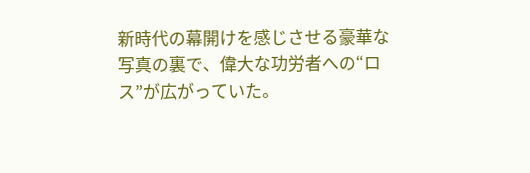新時代の幕開けを感じさせる豪華な写真の裏で、偉大な功労者への“ロス”が広がっていた。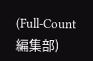(Full-Count編集部)